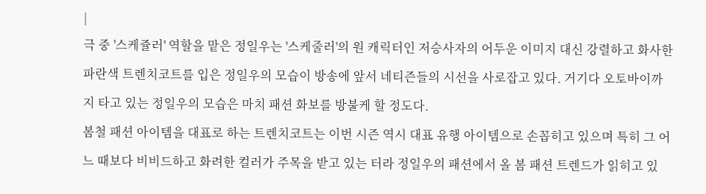|
극 중 '스케쥴러' 역할을 맡은 정일우는 '스케줄러'의 원 캐릭터인 저승사자의 어두운 이미지 대신 강렬하고 화사한 파란색 트렌치코트를 입은 정일우의 모습이 방송에 앞서 네티즌들의 시선을 사로잡고 있다. 거기다 오토바이까지 타고 있는 정일우의 모습은 마치 패션 화보를 방불케 할 정도다.
봄철 패션 아이템을 대표로 하는 트렌치코트는 이번 시즌 역시 대표 유행 아이템으로 손꼽히고 있으며 특히 그 어느 때보다 비비드하고 화려한 컬러가 주목을 받고 있는 터라 정일우의 패션에서 올 봄 패션 트렌드가 읽히고 있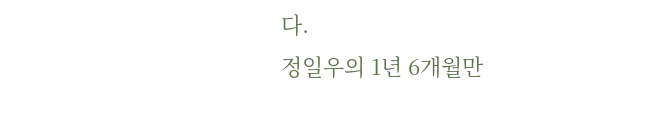다.
정일우의 1년 6개월만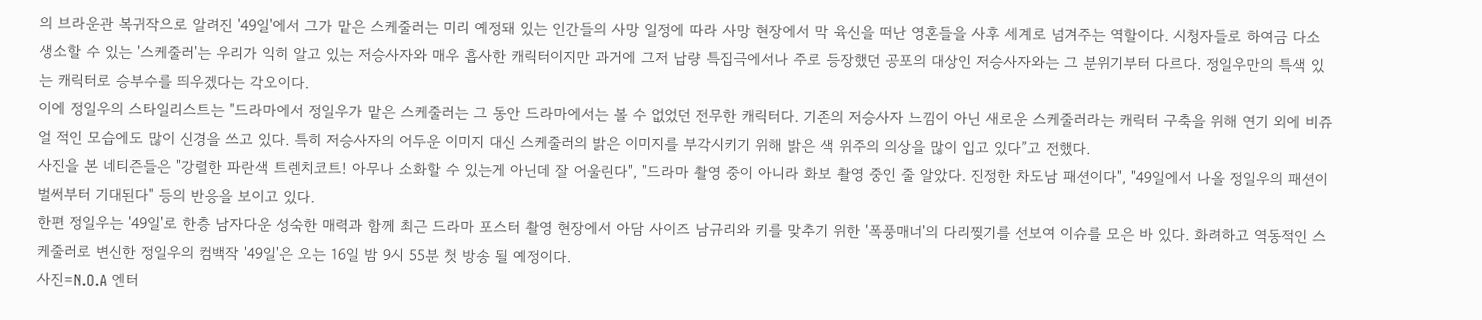의 브라운관 복귀작으로 알려진 '49일'에서 그가 맡은 스케줄러는 미리 예정돼 있는 인간들의 사망 일정에 따라 사망 현장에서 막 육신을 떠난 영혼들을 사후 세계로 넘겨주는 역할이다. 시청자들로 하여금 다소 생소할 수 있는 '스케줄러'는 우리가 익히 알고 있는 저승사자와 매우 흡사한 캐릭터이지만 과거에 그저 납량 특집극에서나 주로 등장했던 공포의 대상인 저승사자와는 그 분위기부터 다르다. 정일우만의 특색 있는 캐릭터로 승부수를 띄우겠다는 각오이다.
이에 정일우의 스타일리스트는 "드라마에서 정일우가 맡은 스케줄러는 그 동안 드라마에서는 볼 수 없었던 전무한 캐릭터다. 기존의 저승사자 느낌이 아닌 새로운 스케줄러라는 캐릭터 구축을 위해 연기 외에 비쥬얼 적인 모습에도 많이 신경을 쓰고 있다. 특히 저승사자의 어두운 이미지 대신 스케줄러의 밝은 이미지를 부각시키기 위해 밝은 색 위주의 의상을 많이 입고 있다”고 전했다.
사진을 본 네티즌들은 "강렬한 파란색 트렌치코트! 아무나 소화할 수 있는게 아닌데 잘 어울린다", "드라마 촬영 중이 아니라 화보 촬영 중인 줄 알았다. 진정한 차도남 패션이다", "49일에서 나올 정일우의 패션이 벌써부터 기대된다" 등의 반응을 보이고 있다.
한편 정일우는 '49일'로 한층 남자다운 성숙한 매력과 함께 최근 드라마 포스터 촬영 현장에서 아담 사이즈 남규리와 키를 맞추기 위한 '폭풍매너'의 다리찢기를 선보여 이슈를 모은 바 있다. 화려하고 역동적인 스케줄러로 변신한 정일우의 컴백작 '49일'은 오는 16일 밤 9시 55분 첫 방송 될 예정이다.
사진=N.O.A 엔터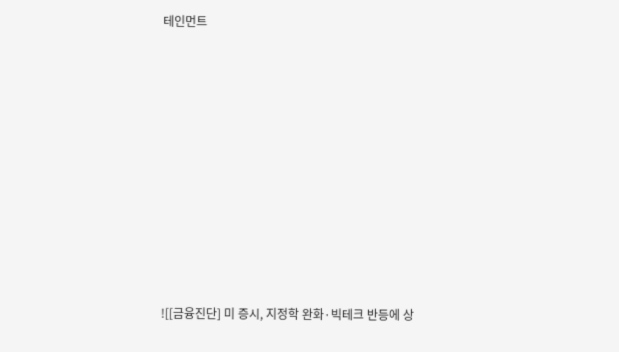테인먼트











![[금융진단] 미 증시, 지정학 완화·빅테크 반등에 상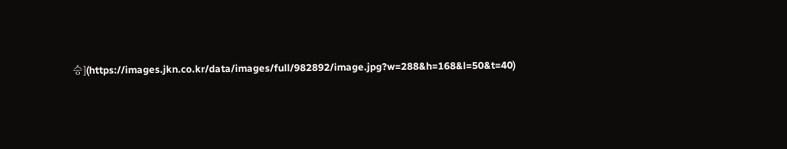승](https://images.jkn.co.kr/data/images/full/982892/image.jpg?w=288&h=168&l=50&t=40)